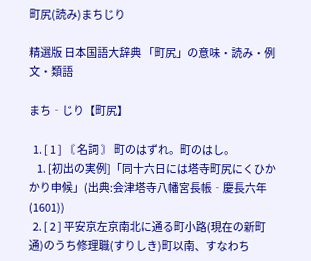町尻(読み)まちじり

精選版 日本国語大辞典 「町尻」の意味・読み・例文・類語

まち‐じり【町尻】

  1. [ 1 ] 〘 名詞 〙 町のはずれ。町のはし。
    1. [初出の実例]「同十六日には塔寺町尻にくひかかり申候」(出典:会津塔寺八幡宮長帳‐慶長六年(1601))
  2. [ 2 ] 平安京左京南北に通る町小路(現在の新町通)のうち修理職(すりしき)町以南、すなわち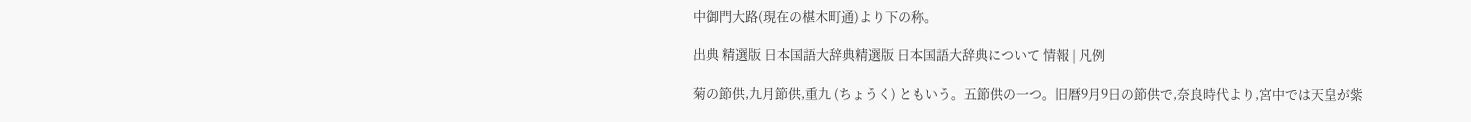中御門大路(現在の椹木町通)より下の称。

出典 精選版 日本国語大辞典精選版 日本国語大辞典について 情報 | 凡例

菊の節供,九月節供,重九 (ちょうく) ともいう。五節供の一つ。旧暦9月9日の節供で,奈良時代より,宮中では天皇が紫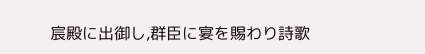宸殿に出御し,群臣に宴を賜わり詩歌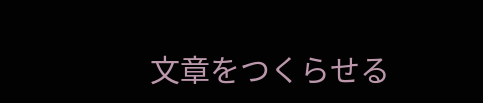文章をつくらせる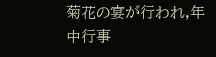菊花の宴が行われ,年中行事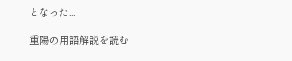となった...

重陽の用語解説を読む